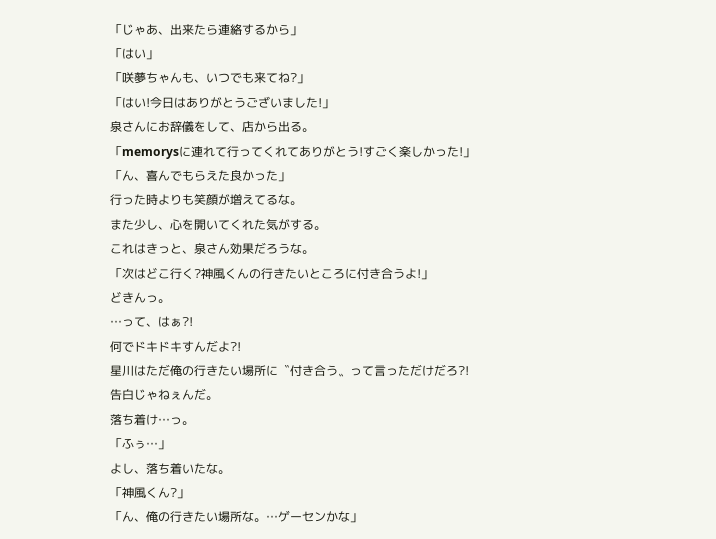「じゃあ、出来たら連絡するから」
「はい」
「咲夢ちゃんも、いつでも来てね?」
「はい!今日はありがとうございました!」
泉さんにお辞儀をして、店から出る。
「memorysに連れて行ってくれてありがとう!すごく楽しかった!」
「ん、喜んでもらえた良かった」
行った時よりも笑顔が増えてるな。
また少し、心を開いてくれた気がする。
これはきっと、泉さん効果だろうな。
「次はどこ行く?神風くんの行きたいところに付き合うよ!」
どきんっ。
…って、はぁ?!
何でドキドキすんだよ?!
星川はただ俺の行きたい場所に〝付き合う〟って言っただけだろ?!
告白じゃねぇんだ。
落ち着け…っ。
「ふぅ…」
よし、落ち着いたな。
「神風くん?」
「ん、俺の行きたい場所な。…ゲーセンかな」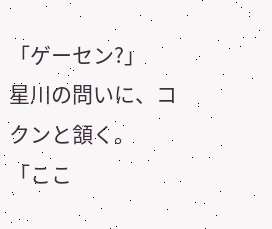「ゲーセン?」
星川の問いに、コクンと頷く。
「ここ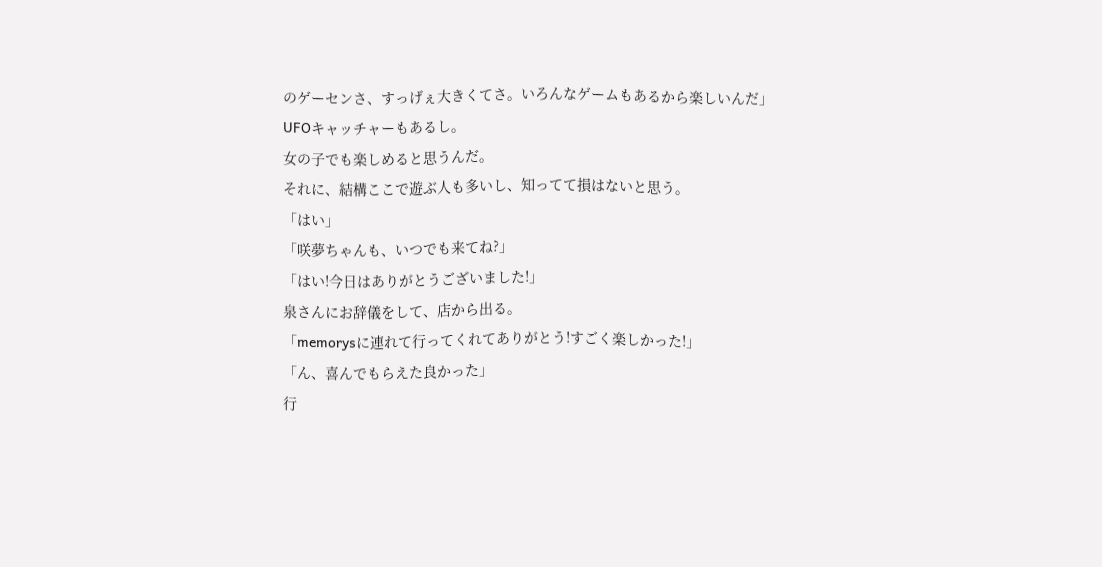のゲーセンさ、すっげぇ大きくてさ。いろんなゲームもあるから楽しいんだ」
UFOキャッチャーもあるし。
女の子でも楽しめると思うんだ。
それに、結構ここで遊ぶ人も多いし、知ってて損はないと思う。
「はい」
「咲夢ちゃんも、いつでも来てね?」
「はい!今日はありがとうございました!」
泉さんにお辞儀をして、店から出る。
「memorysに連れて行ってくれてありがとう!すごく楽しかった!」
「ん、喜んでもらえた良かった」
行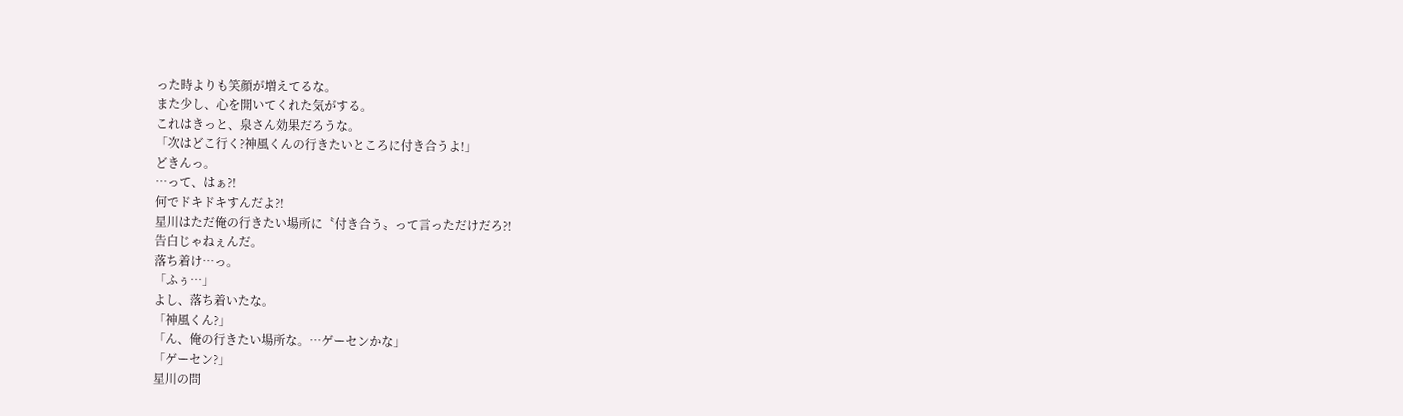った時よりも笑顔が増えてるな。
また少し、心を開いてくれた気がする。
これはきっと、泉さん効果だろうな。
「次はどこ行く?神風くんの行きたいところに付き合うよ!」
どきんっ。
…って、はぁ?!
何でドキドキすんだよ?!
星川はただ俺の行きたい場所に〝付き合う〟って言っただけだろ?!
告白じゃねぇんだ。
落ち着け…っ。
「ふぅ…」
よし、落ち着いたな。
「神風くん?」
「ん、俺の行きたい場所な。…ゲーセンかな」
「ゲーセン?」
星川の問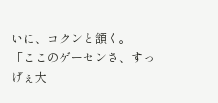いに、コクンと頷く。
「ここのゲーセンさ、すっげぇ大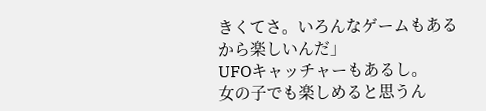きくてさ。いろんなゲームもあるから楽しいんだ」
UFOキャッチャーもあるし。
女の子でも楽しめると思うん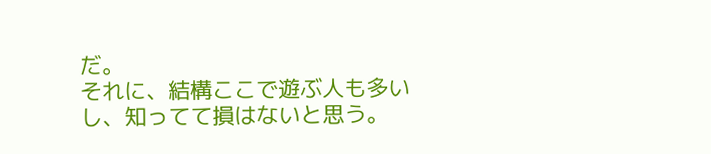だ。
それに、結構ここで遊ぶ人も多いし、知ってて損はないと思う。